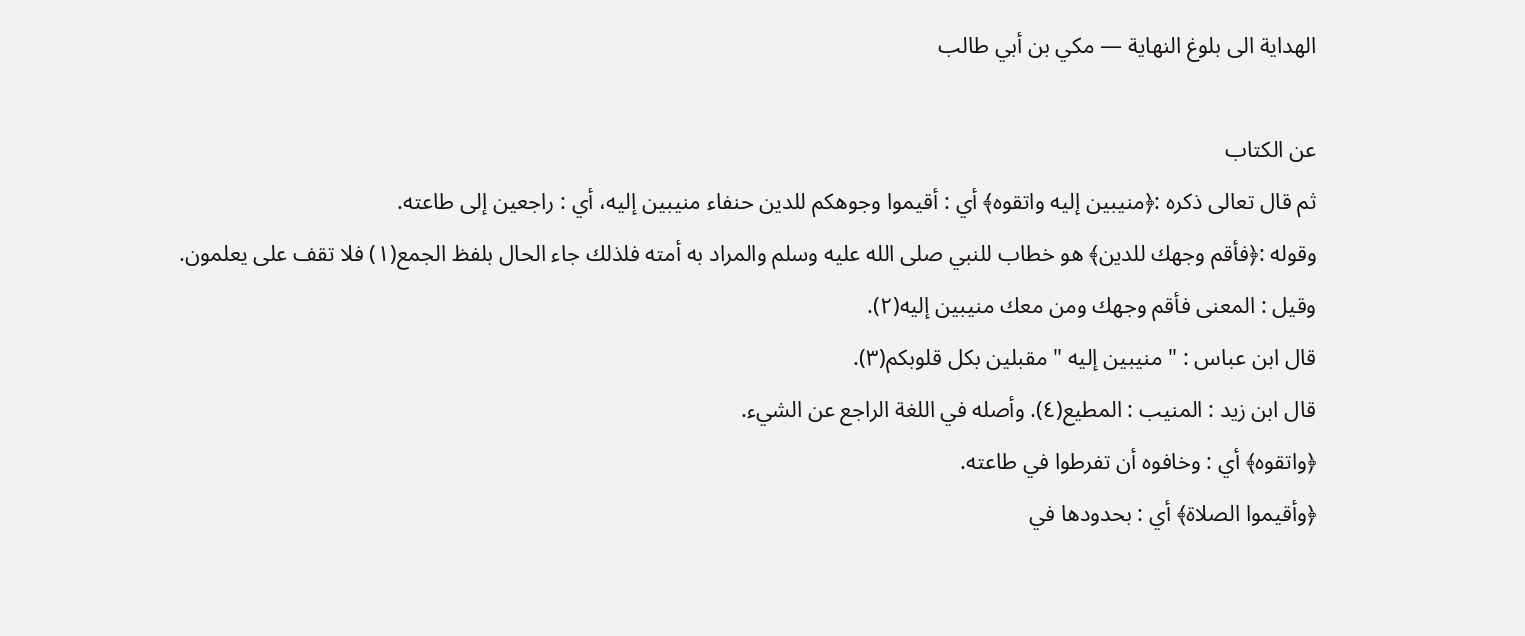الهداية الى بلوغ النهاية — مكي بن أبي طالب

عن الكتاب
ثم قال تعالى ذكره :﴿منيبين إليه واتقوه﴾ أي : أقيموا وجوهكم للدين حنفاء منيبين إليه، أي : راجعين إلى طاعته.
وقوله :﴿فأقم وجهك للدين﴾ هو خطاب للنبي صلى الله عليه وسلم والمراد به أمته فلذلك جاء الحال بلفظ الجمع(١) فلا تقف على يعلمون.
وقيل : المعنى فأقم وجهك ومن معك منيبين إليه(٢).
قال ابن عباس : " منيبين إليه " مقبلين بكل قلوبكم(٣).
قال ابن زيد : المنيب : المطيع(٤). وأصله في اللغة الراجع عن الشيء.
﴿واتقوه﴾ أي : وخافوه أن تفرطوا في طاعته.
﴿وأقيموا الصلاة﴾ أي : بحدودها في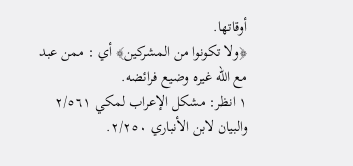أوقاتها.
﴿ولا تكونوا من المشركين﴾ أي : ممن عبد مع الله غيره وضيع فرائضه.
١ انظر: مشكل الإعراب لمكي ٢/٥٦١ والبيان لابن الأنباري ٢/٢٥٠.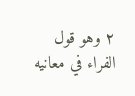٢ وهو قول الفراء في معانيه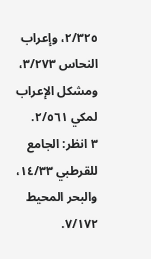٢/٣٢٥، وإعراب النحاس ٣/٢٧٣، ومشكل الإعراب لمكي ٢/٥٦١.
٣ انظر: الجامع للقرطبي ١٤/٣٣، والبحر المحيط ٧/١٧٢.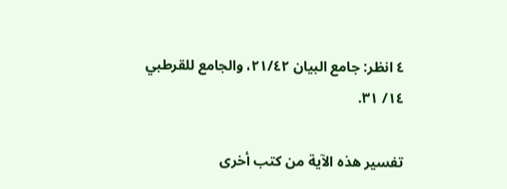٤ انظر: جامع البيان ٢١/٤٢، والجامع للقرطبي ١٤/ ٣١.

تفسير هذه الآية من كتب أخرى